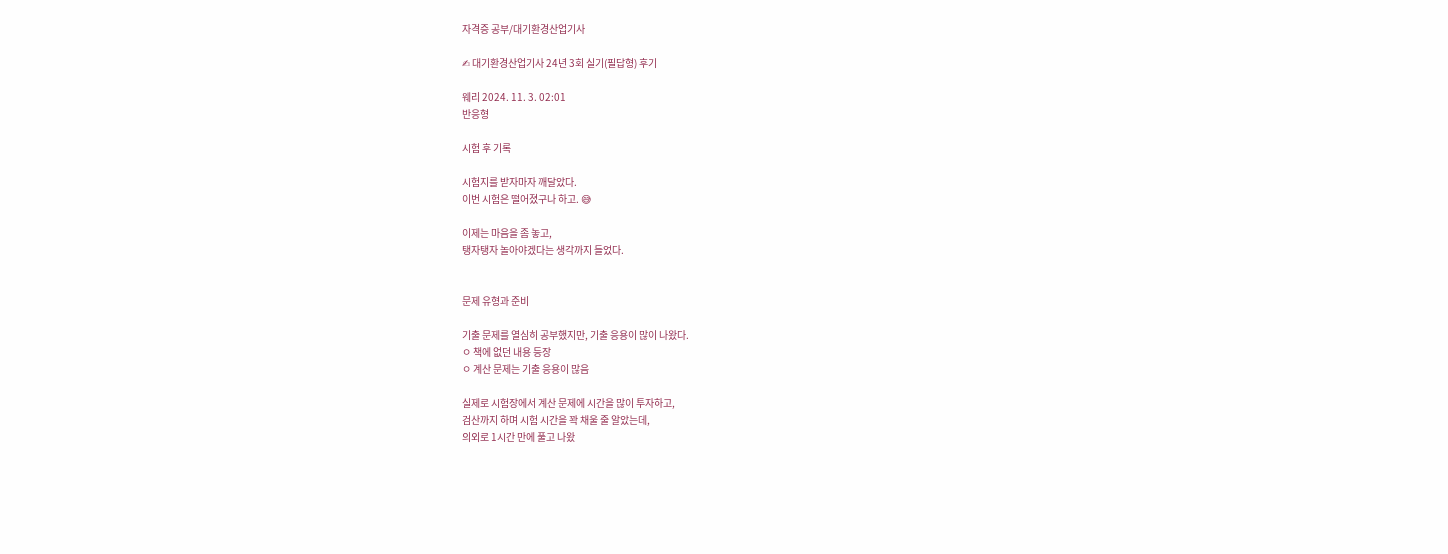자격증 공부/대기환경산업기사

✍ 대기환경산업기사 24년 3회 실기(필답형) 후기

웨리 2024. 11. 3. 02:01
반응형

시험 후 기록

시험지를 받자마자 깨달았다.
이번 시험은 떨어졌구나 하고. 😅

이제는 마음을 좀 놓고,
탱자탱자 놀아야겠다는 생각까지 들었다.


문제 유형과 준비

기출 문제를 열심히 공부했지만, 기출 응용이 많이 나왔다.
ㅇ 책에 없던 내용 등장
ㅇ 계산 문제는 기출 응용이 많음

실제로 시험장에서 계산 문제에 시간을 많이 투자하고,
검산까지 하며 시험 시간을 꽉 채울 줄 알았는데,
의외로 1시간 만에 풀고 나왔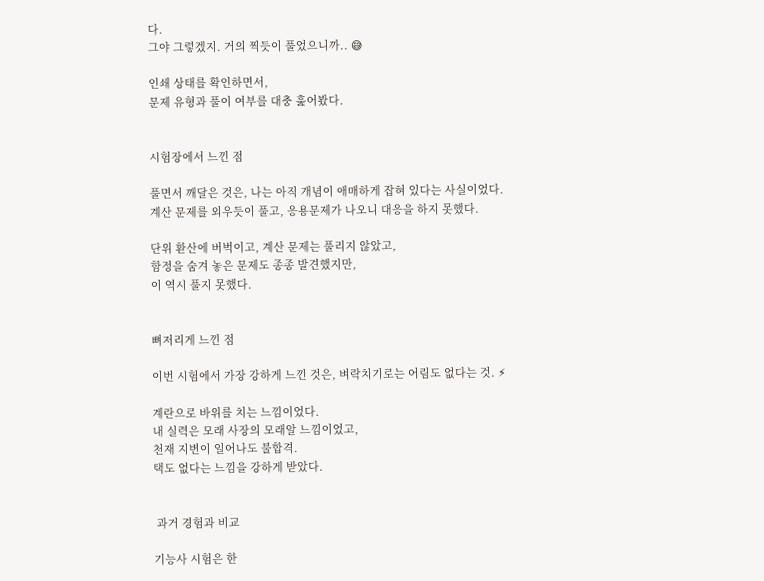다.
그야 그렇겠지. 거의 찍듯이 풀었으니까.. 😅

인쇄 상태를 확인하면서,
문제 유형과 풀이 여부를 대충 훑어봤다.


시험장에서 느낀 점

풀면서 깨달은 것은, 나는 아직 개념이 애매하게 잡혀 있다는 사실이었다.
계산 문제를 외우듯이 풀고, 응용문제가 나오니 대응을 하지 못했다.

단위 환산에 버벅이고, 계산 문제는 풀리지 않았고,
함정을 숨겨 놓은 문제도 종종 발견했지만,
이 역시 풀지 못했다.


뼈저리게 느낀 점

이번 시험에서 가장 강하게 느낀 것은, 벼락치기로는 어림도 없다는 것. ⚡

계란으로 바위를 치는 느낌이었다.
내 실력은 모래 사장의 모래알 느낌이었고,
천재 지변이 일어나도 불합격.
택도 없다는 느낌을 강하게 받았다.


 과거 경험과 비교

기능사 시험은 한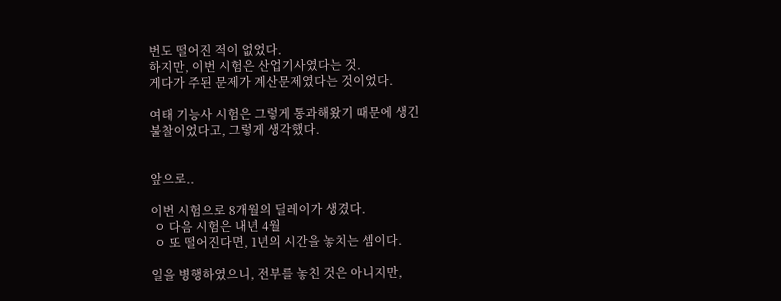번도 떨어진 적이 없었다.
하지만, 이번 시험은 산업기사였다는 것.
게다가 주된 문제가 계산문제였다는 것이었다.

여태 기능사 시험은 그렇게 통과해왔기 때문에 생긴
불찰이었다고, 그렇게 생각했다.


앞으로..

이번 시험으로 8개월의 딜레이가 생겼다.
 ㅇ 다음 시험은 내년 4월
 ㅇ 또 떨어진다면, 1년의 시간을 놓치는 셈이다.

일을 병행하였으니, 전부를 놓친 것은 아니지만,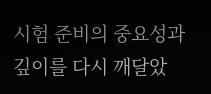시험 준비의 중요성과 깊이를 다시 깨달았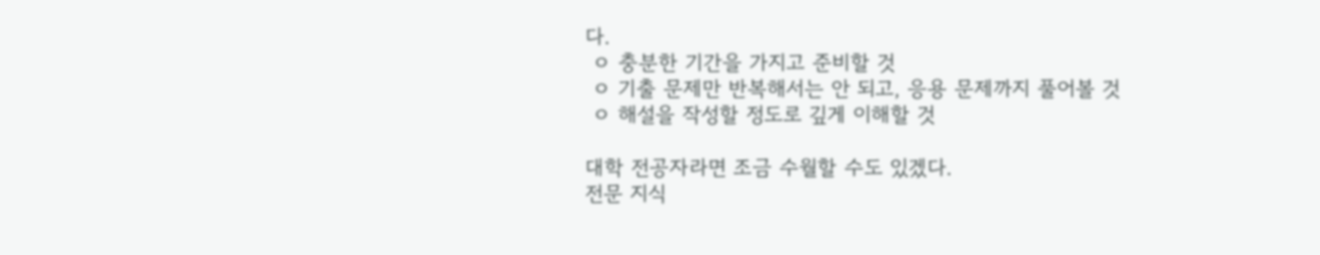다.
 ㅇ 충분한 기간을 가지고 준비할 것
 ㅇ 기출 문제만 반복해서는 안 되고, 응용 문제까지 풀어볼 것
 ㅇ 해설을 작성할 정도로 깊게 이해할 것

대학 전공자라면 조금 수월할 수도 있겠다.
전문 지식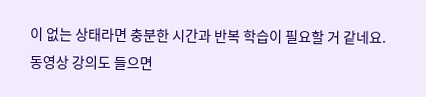이 없는 상태라면 충분한 시간과 반복 학습이 필요할 거 같네요.
동영상 강의도 들으면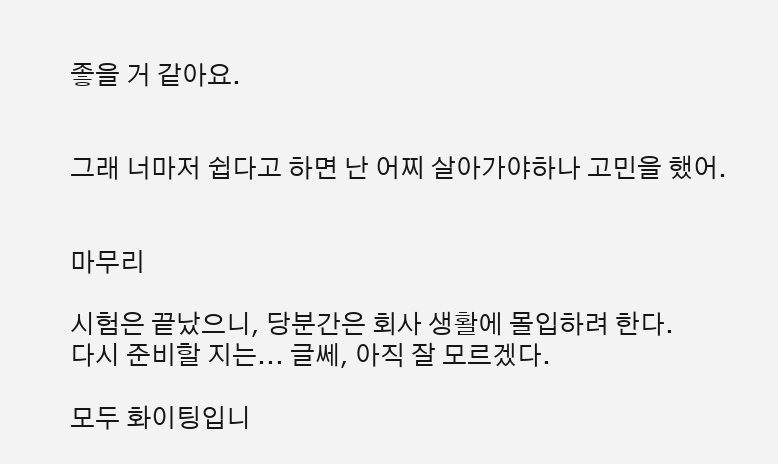좋을 거 같아요.


그래 너마저 쉽다고 하면 난 어찌 살아가야하나 고민을 했어.


마무리

시험은 끝났으니, 당분간은 회사 생활에 몰입하려 한다.
다시 준비할 지는... 글쎄, 아직 잘 모르겠다.

모두 화이팅입니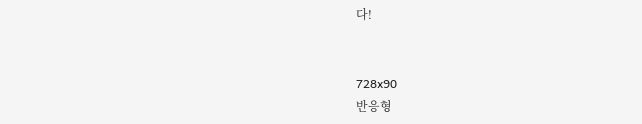다!


728x90
반응형